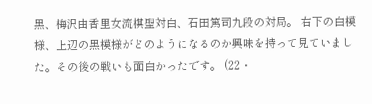黒、梅沢由香里女流棋聖対白、石田篤司九段の対局。 右下の白模様、上辺の黒模様がどのようになるのか興味を持って見ていました。その後の戦いも面白かったです。 (22・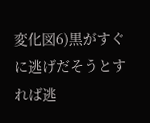変化図6)黒がすぐに逃げだそうとすれば逃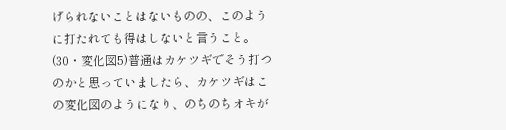げられないことはないものの、このように打たれても得はしないと言うこと。 (30・変化図5)普通はカケツギでそう打つのかと思っていましたら、カケツギはこの変化図のようになり、のちのちオキが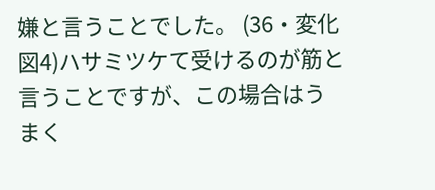嫌と言うことでした。 (36・変化図4)ハサミツケて受けるのが筋と言うことですが、この場合はうまく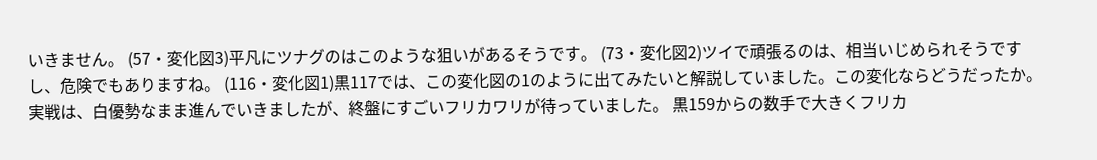いきません。 (57・変化図3)平凡にツナグのはこのような狙いがあるそうです。 (73・変化図2)ツイで頑張るのは、相当いじめられそうですし、危険でもありますね。 (116・変化図1)黒117では、この変化図の1のように出てみたいと解説していました。この変化ならどうだったか。実戦は、白優勢なまま進んでいきましたが、終盤にすごいフリカワリが待っていました。 黒159からの数手で大きくフリカ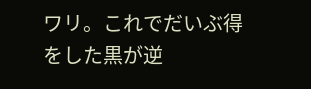ワリ。これでだいぶ得をした黒が逆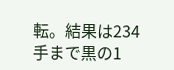転。結果は234手まで黒の1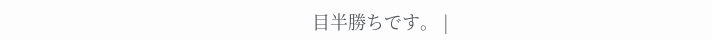目半勝ちです。 |